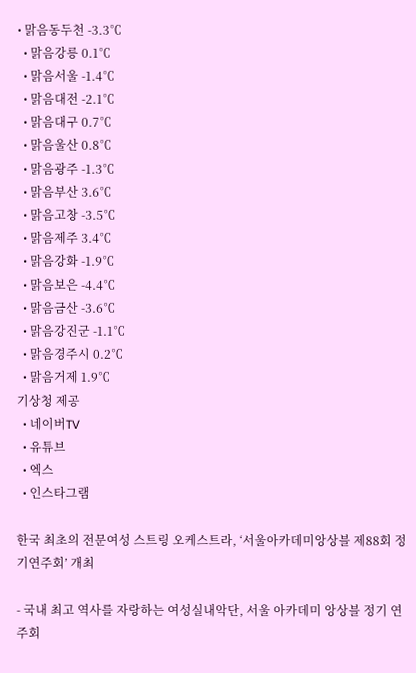• 맑음동두천 -3.3℃
  • 맑음강릉 0.1℃
  • 맑음서울 -1.4℃
  • 맑음대전 -2.1℃
  • 맑음대구 0.7℃
  • 맑음울산 0.8℃
  • 맑음광주 -1.3℃
  • 맑음부산 3.6℃
  • 맑음고창 -3.5℃
  • 맑음제주 3.4℃
  • 맑음강화 -1.9℃
  • 맑음보은 -4.4℃
  • 맑음금산 -3.6℃
  • 맑음강진군 -1.1℃
  • 맑음경주시 0.2℃
  • 맑음거제 1.9℃
기상청 제공
  • 네이버TV
  • 유튜브
  • 엑스
  • 인스타그램

한국 최초의 전문여성 스트링 오케스트라, ‘서울아카데미앙상블 제88회 정기연주회’ 개최

- 국내 최고 역사를 자랑하는 여성실내악단, 서울 아카데미 앙상블 정기 연주회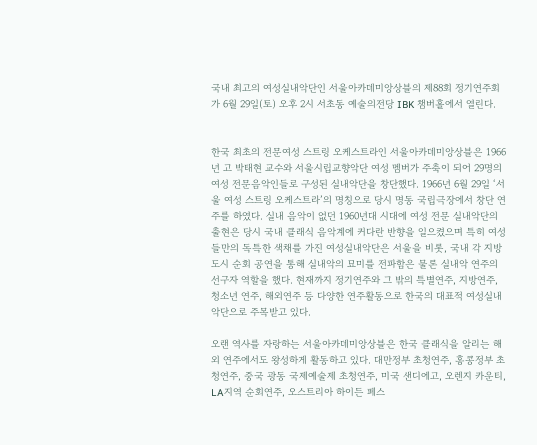국내 최고의 여성실내악단인 서울아카데미앙상블의 제88회 정기연주회가 6월 29일(토) 오후 2시 서초동 예술의전당 IBK 챔버홀에서 열린다.


한국 최초의 전문여성 스트링 오케스트라인 서울아카데미앙상블은 1966년 고 박태현 교수와 서울시립교향악단 여성 멤버가 주축이 되어 29명의 여성 전문음악인들로 구성된 실내악단을 창단했다. 1966년 6월 29일 ‘서울 여성 스트링 오케스트라’의 명칭으로 당시 명동 국립극장에서 창단 연주를 하였다. 실내 음악이 없던 1960년대 시대에 여성 전문 실내악단의 출현은 당시 국내 클래식 음악계에 커다란 반향을 일으켰으며 특히 여성들만의 독특한 색채를 가진 여성실내악단은 서울을 비롯, 국내 각 지방 도시 순회 공연을 통해 실내악의 묘미를 전파함은 물론 실내악 연주의 선구자 역할을 했다. 현재까지 정기연주와 그 밖의 특별연주, 지방연주, 청소년 연주, 해외연주 등 다양한 연주활동으로 한국의 대표적 여성실내악단으로 주목받고 있다.

오랜 역사를 자랑하는 서울아카데미앙상블은 한국 클래식을 알리는 해외 연주에서도 왕성하게 활동하고 있다. 대만정부 초청연주, 홍콩정부 초청연주, 중국 광동 국제예술제 초청연주, 미국 샌디에고, 오렌지 카운티, LA지역 순회연주, 오스트리아 하이든 페스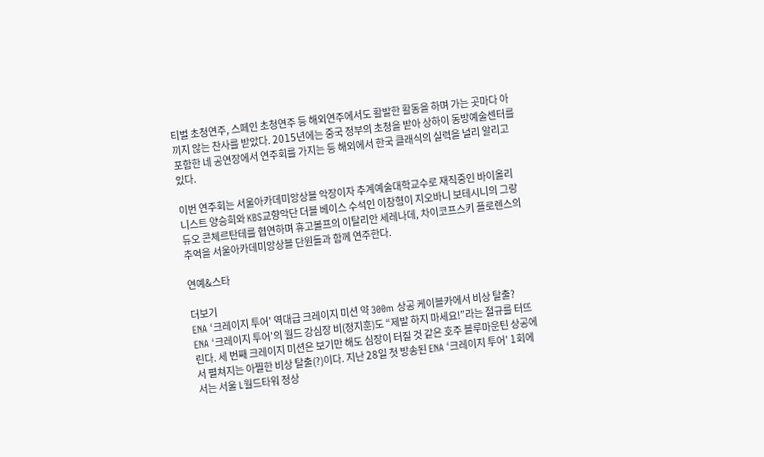티벌 초청연주, 스페인 초청연주 등 해외연주에서도 활발한 활동을 하며 가는 곳마다 아끼지 않는 찬사를 받았다. 2015년에는 중국 정부의 초청을 받아 상하이 동방예술센터를 포함한 네 공연장에서 연주회를 가지는 등 해외에서 한국 클래식의 실력을 널리 알리고 있다.

이번 연주회는 서울아카데미앙상블 악장이자 추계예술대학교수로 재직중인 바이올리니스트 양승희와 KBS교향악단 더블 베이스 수석인 이창형이 지오바니 보테시니의 그랑듀오 콘체르탄테를 협연하며 휴고볼프의 이탈리안 세레나데, 차이코프스키 플로렌스의 추억을 서울아카데미앙상블 단원들과 함께 연주한다.

연예&스타

더보기
ENA ‘크레이지 투어’ 역대급 크레이지 미션 약 300m 상공 케이블카에서 비상 탈출?
ENA ‘크레이지 투어’의 월드 강심장 비(정지훈)도 “제발 하지 마세요!”라는 절규를 터뜨린다. 세 번째 크레이지 미션은 보기만 해도 심장이 터질 것 같은 호주 블루마운틴 상공에서 펼쳐지는 아찔한 비상 탈출(?)이다. 지난 28일 첫 방송된 ENA ‘크레이지 투어’ 1회에서는 서울 L월드타워 정상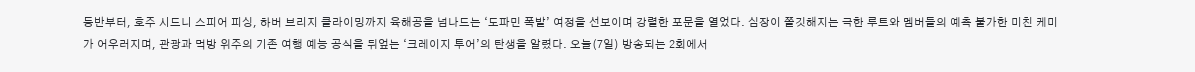등반부터, 호주 시드니 스피어 피싱, 하버 브리지 클라이밍까지 육해공을 넘나드는 ‘도파민 폭발’ 여정을 선보이며 강렬한 포문을 열었다. 심장이 쫄깃해지는 극한 루트와 멤버들의 예측 불가한 미친 케미가 어우러지며, 관광과 먹방 위주의 기존 여행 예능 공식을 뒤엎는 ‘크레이지 투어’의 탄생을 알렸다. 오늘(7일) 방송되는 2회에서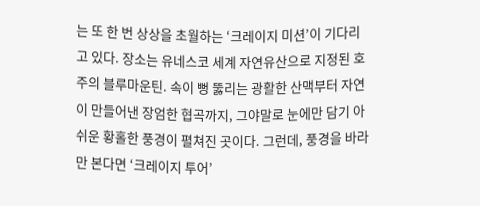는 또 한 번 상상을 초월하는 ‘크레이지 미션’이 기다리고 있다. 장소는 유네스코 세계 자연유산으로 지정된 호주의 블루마운틴. 속이 뻥 뚫리는 광활한 산맥부터 자연이 만들어낸 장엄한 협곡까지, 그야말로 눈에만 담기 아쉬운 황홀한 풍경이 펼쳐진 곳이다. 그런데, 풍경을 바라만 본다면 ‘크레이지 투어’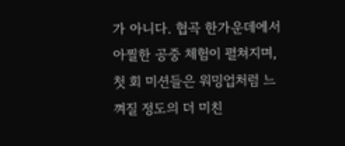가 아니다. 협곡 한가운데에서 아찔한 공중 체험이 펼쳐지며, 첫 회 미션들은 워밍업처럼 느껴질 정도의 더 미친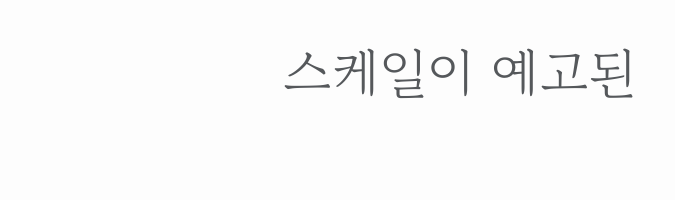스케일이 예고된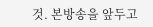것. 본방송을 앞두고